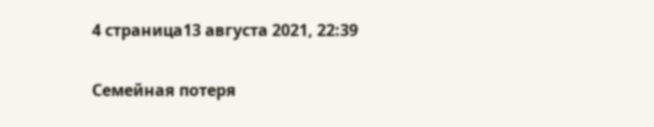4 страница13 августа 2021, 22:39

Семейная потеря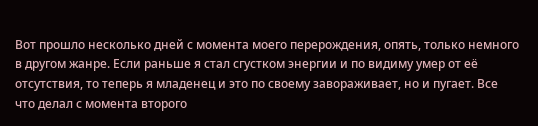Вот прошло несколько дней с момента моего перерождения, опять, только немного в другом жанре. Если раньше я стал сгустком энергии и по видиму умер от её отсутствия, то теперь я младенец и это по своему завораживает, но и пугает. Все что делал с момента второго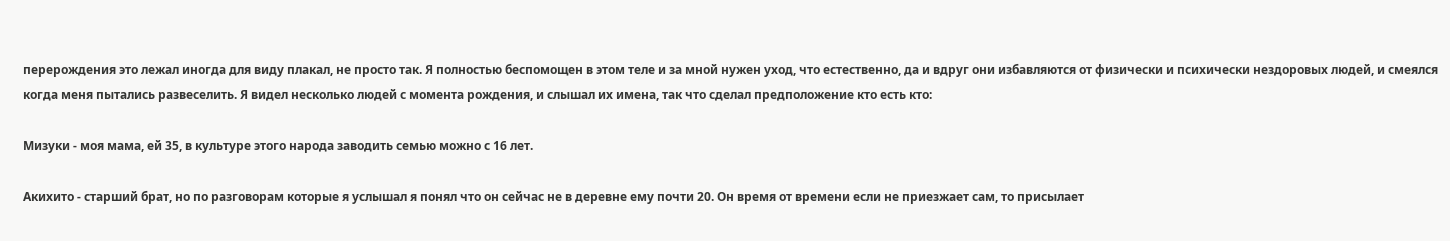перерождения это лежал иногда для виду плакал, не просто так. Я полностью беспомощен в этом теле и за мной нужен уход, что естественно, да и вдруг они избавляются от физически и психически нездоровых людей, и смеялся когда меня пытались развеселить. Я видел несколько людей с момента рождения, и слышал их имена, так что сделал предположение кто есть кто:

Мизуки - моя мама, ей 35, в культуре этого народа заводить семью можно с 16 лет.

Акихито - старший брат, но по разговорам которые я услышал я понял что он сейчас не в деревне ему почти 20. Он время от времени если не приезжает сам, то присылает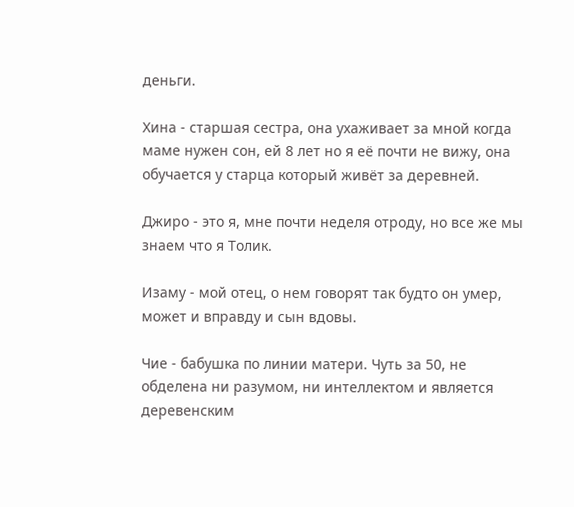деньги.

Хина - старшая сестра, она ухаживает за мной когда маме нужен сон, ей 8 лет но я её почти не вижу, она обучается у старца который живёт за деревней.

Джиро - это я, мне почти неделя отроду, но все же мы знаем что я Толик.

Изаму - мой отец, о нем говорят так будто он умер, может и вправду и сын вдовы.

Чие - бабушка по линии матери. Чуть за 50, не обделена ни разумом, ни интеллектом и является деревенским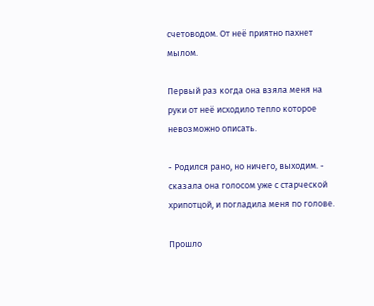счетоводом. От неё приятно пахнет мылом.

Первый раз когда она взяла меня на руки от неё исходило тепло которое невозможно описать.

- Родился рано, но ничего, выходим. - сказала она голосом уже с старческой хрипотцой, и погладила меня по голове.

Прошло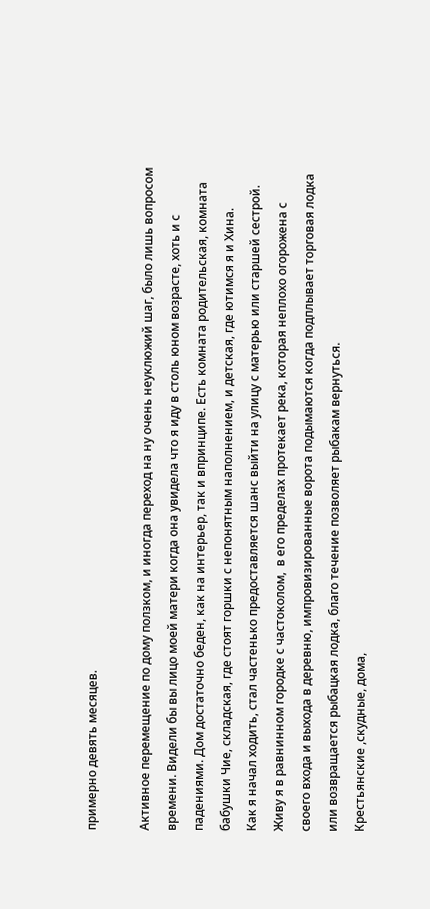примерно девять месяцев.

Активное перемещение по дому ползком, и иногда переход на ну очень неуклюжий шаг, было лишь вопросом времени. Видели бы вы лицо моей матери когда она увидела что я иду в столь юном возрасте, хоть и с падениями. Дом достаточно беден, как на интерьер, так и впринципе. Есть комната родительская, комната бабушки Чие, складская, где стоят горшки с непонятным наполнением, и детская, где ютимся я и Хина.
Как я начал ходить, стал частенько предоставляется шанс выйти на улицу с матерью или старшей сестрой.
Живу я в равнинном городке с частоколом,  в его пределах протекает река, которая неплохо огорожена с своего входа и выхода в деревню, импровизированные ворота подымаются когда подплывает торговая лодка или возвращается рыбацкая лодка, благо течение позволяет рыбакам вернуться.
Крестьянские ,скудные, дома,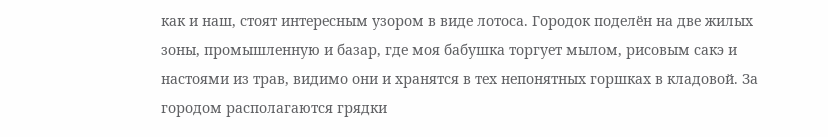как и наш, стоят интересным узором в виде лотоса. Городок поделён на две жилых зоны, промышленную и базар, где моя бабушка торгует мылом, рисовым сакэ и настоями из трав, видимо они и хранятся в тех непонятных горшках в кладовой. За городом располагаются грядки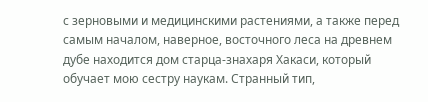с зерновыми и медицинскими растениями, а также перед самым началом, наверное, восточного леса на древнем дубе находится дом старца-знахаря Хакаси, который обучает мою сестру наукам. Странный тип,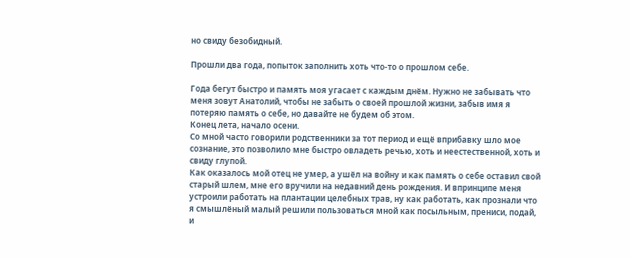но свиду безобидный.

Прошли два года, попыток заполнить хоть что-то о прошлом себе.

Года бегут быстро и память моя угасает с каждым днём. Нужно не забывать что меня зовут Анатолий, чтобы не забыть о своей прошлой жизни, забыв имя я потеряю память о себе, но давайте не будем об этом.
Конец лета, начало осени.
Со мной часто говорили родственники за тот период и ещё вприбавку шло мое сознание, это позволило мне быстро овладеть речью, хоть и неестественной, хоть и свиду глупой.
Как оказалось мой отец не умер, а ушёл на войну и как память о себе оставил свой старый шлем, мне его вручили на недавний день рождения. И впринципе меня устроили работать на плантации целебных трав, ну как работать, как прознали что я смышлёный малый решили пользоваться мной как посыльным, прениси, подай, и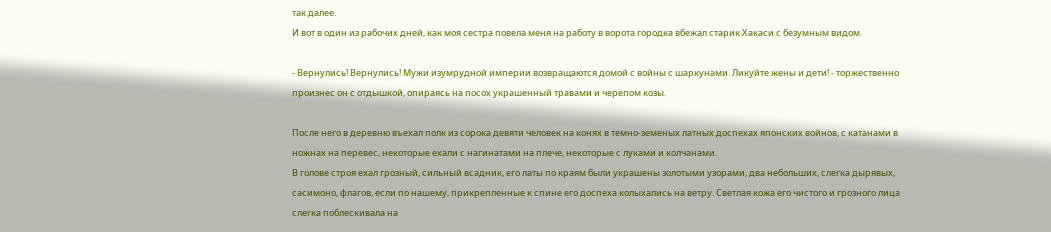так далее.
И вот в один из рабочих дней, как моя сестра повела меня на работу в ворота городка вбежал старик Хакаси с безумным видом.

- Вернулись! Вернулись! Мужи изумрудной империи возвращаются домой с войны с шаркунами. Ликуйте жены и дети! - торжественно произнес он с отдышкой, опираясь на посох украшенный травами и черепом козы.

После него в деревню въехал полк из сорока девяти человек на конях в темно-земеных латных доспехах японских войнов, с катанами в ножнах на перевес, некоторые ехали с нагинатами на плече, некоторые с луками и колчанами.
В голове строя ехал грозный, сильный всадник, его латы по краям были украшены золотыми узорами, два небольших, слегка дырявых, сасимоно, флагов, если по нашему, прикрепленные к спине его доспеха колыхались на ветру. Светлая кожа его чистого и грозного лица слегка поблескивала на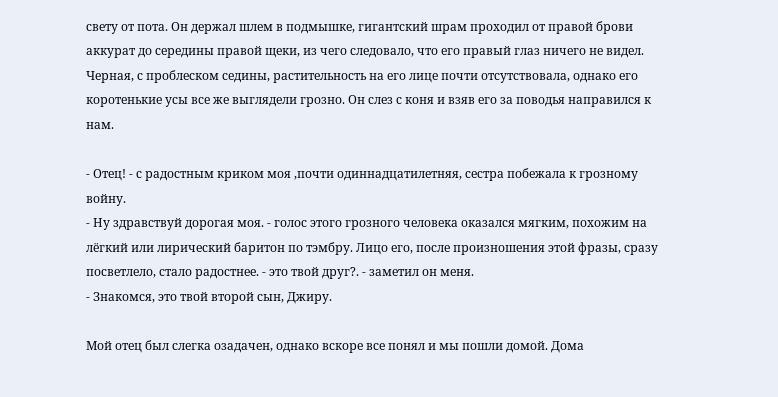свету от пота. Он держал шлем в подмышке, гигантский шрам проходил от правой брови аккурат до середины правой щеки, из чего следовало, что его правый глаз ничего не видел. Черная, с проблеском седины, растительность на его лице почти отсутствовала, однако его коротенькие усы все же выглядели грозно. Он слез с коня и взяв его за поводья направился к нам.

- Отец! - с радостным криком моя ,почти одиннадцатилетняя, сестра побежала к грозному войну.
- Ну здравствуй дорогая моя. - голос этого грозного человека оказался мягким, похожим на лёгкий или лирический баритон по тэмбру. Лицо его, после произношения этой фразы, сразу посветлело, стало радостнее. - это твой друг?. - заметил он меня.
- Знакомся, это твой второй сын, Джиру.

Мой отец был слегка озадачен, однако вскоре все понял и мы пошли домой. Дома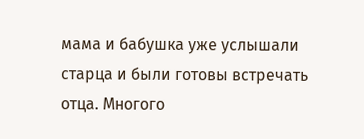мама и бабушка уже услышали старца и были готовы встречать отца. Многого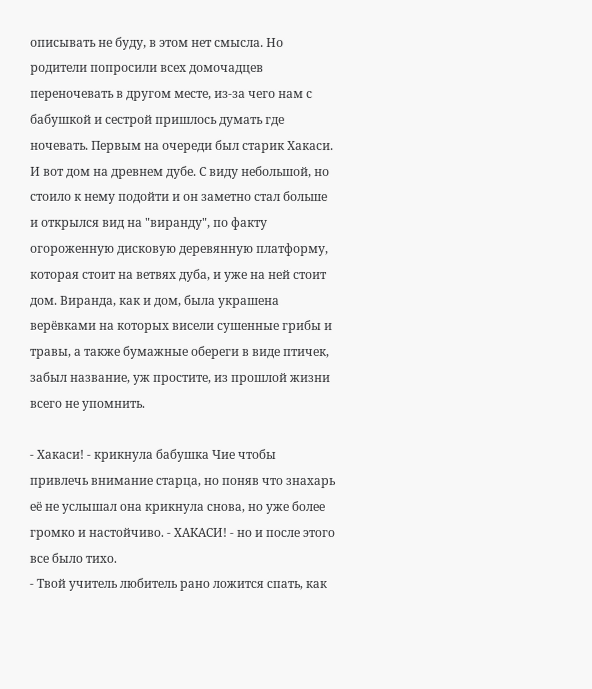описывать не буду, в этом нет смысла. Но родители попросили всех домочадцев переночевать в другом месте, из-за чего нам с бабушкой и сестрой пришлось думать где ночевать. Первым на очереди был старик Хакаси. И вот дом на древнем дубе. С виду небольшой, но стоило к нему подойти и он заметно стал больше и открылся вид на "виранду", по факту огороженную дисковую деревянную платформу, которая стоит на ветвях дуба, и уже на ней стоит дом. Виранда, как и дом, была украшена верёвками на которых висели сушенные грибы и травы, а также бумажные обереги в виде птичек, забыл название, уж простите, из прошлой жизни всего не упомнить.

- Хакаси! - крикнула бабушка Чие чтобы привлечь внимание старца, но поняв что знахарь её не услышал она крикнула снова, но уже более громко и настойчиво. - ХАКАСИ! - но и после этого все было тихо.
- Твой учитель любитель рано ложится спать, как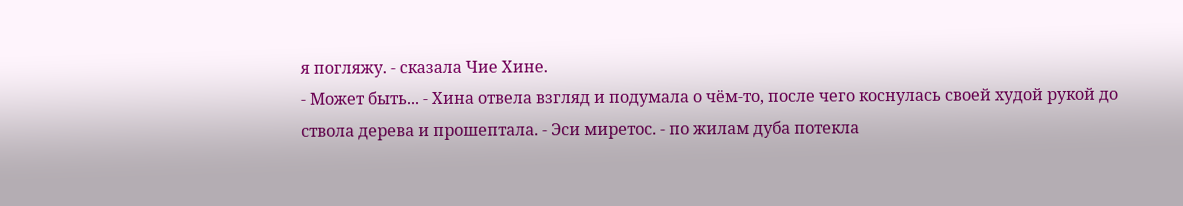я погляжу. - сказала Чие Хине.
- Может быть... - Хина отвела взгляд и подумала о чём-то, после чего коснулась своей худой рукой до ствола дерева и прошептала. - Эси миретос. - по жилам дуба потекла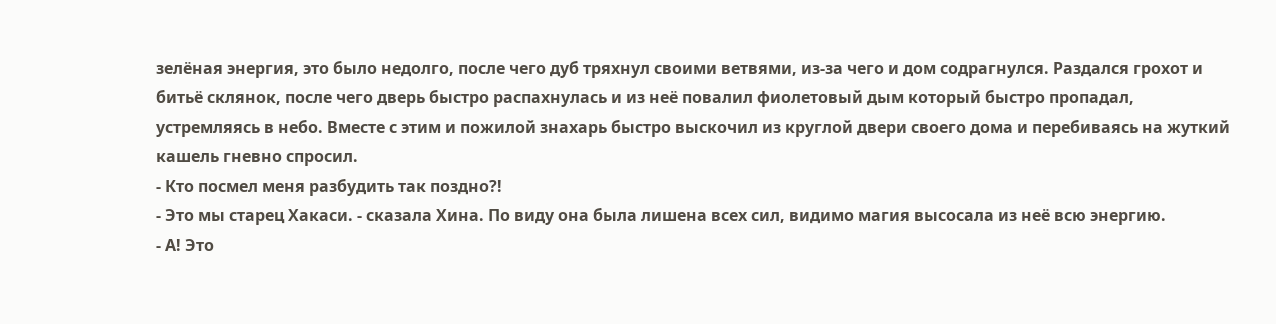зелёная энергия, это было недолго, после чего дуб тряхнул своими ветвями, из-за чего и дом содрагнулся. Раздался грохот и битьё склянок, после чего дверь быстро распахнулась и из неё повалил фиолетовый дым который быстро пропадал, устремляясь в небо. Вместе с этим и пожилой знахарь быстро выскочил из круглой двери своего дома и перебиваясь на жуткий кашель гневно спросил.
- Кто посмел меня разбудить так поздно?!
- Это мы старец Хакаси. - сказала Хина. По виду она была лишена всех сил, видимо магия высосала из неё всю энергию.
- А! Это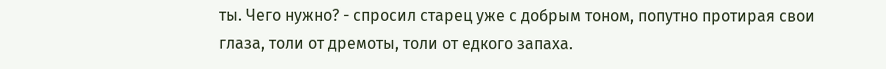ты. Чего нужно? - спросил старец уже с добрым тоном, попутно протирая свои глаза, толи от дремоты, толи от едкого запаха.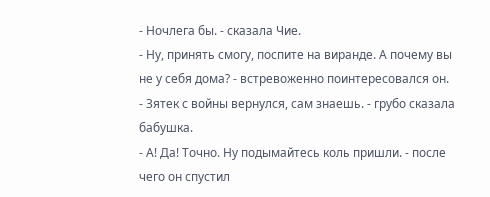- Ночлега бы. - сказала Чие.
- Ну, принять смогу, поспите на виранде. А почему вы не у себя дома? - встревоженно поинтересовался он.
- Зятек с войны вернулся, сам знаешь. - грубо сказала бабушка.
- А! Да! Точно. Ну подымайтесь коль пришли. - после чего он спустил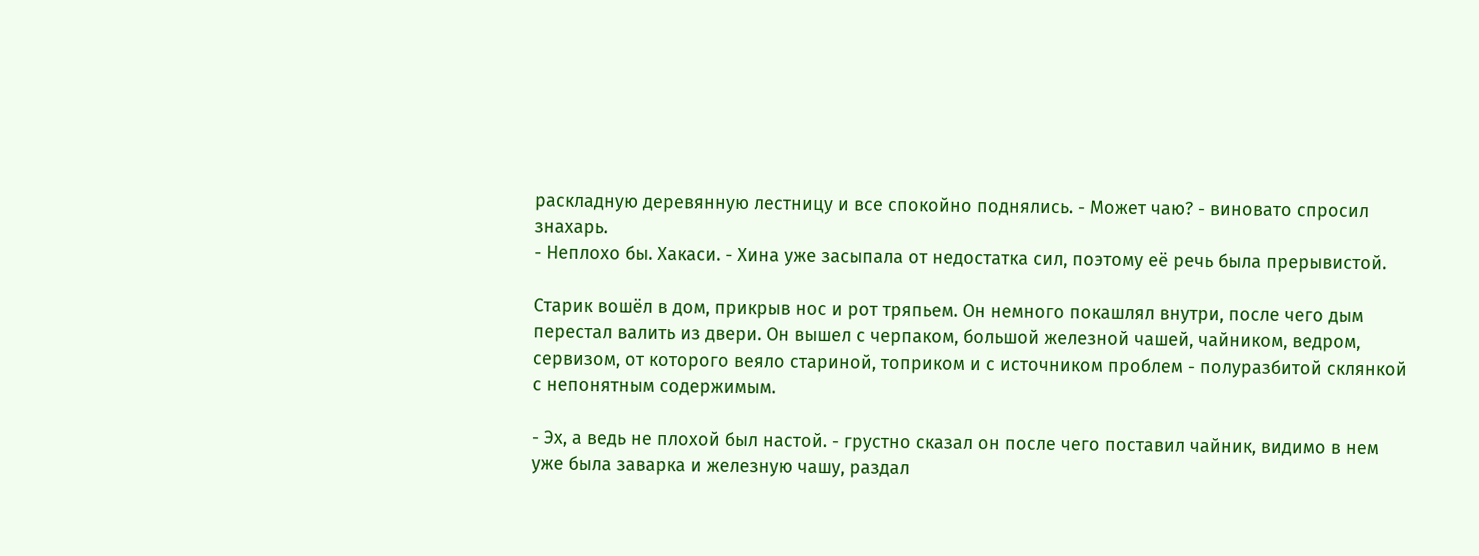раскладную деревянную лестницу и все спокойно поднялись. - Может чаю? - виновато спросил знахарь.
- Неплохо бы. Хакаси. - Хина уже засыпала от недостатка сил, поэтому её речь была прерывистой.

Старик вошёл в дом, прикрыв нос и рот тряпьем. Он немного покашлял внутри, после чего дым перестал валить из двери. Он вышел с черпаком, большой железной чашей, чайником, ведром, сервизом, от которого веяло стариной, топриком и с источником проблем - полуразбитой склянкой с непонятным содержимым.

- Эх, а ведь не плохой был настой. - грустно сказал он после чего поставил чайник, видимо в нем уже была заварка и железную чашу, раздал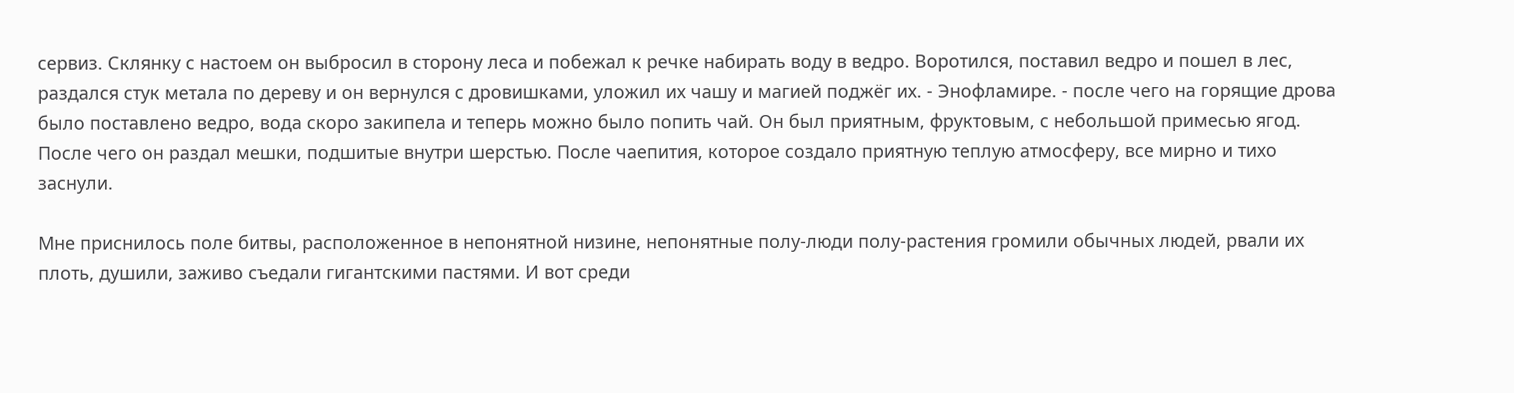сервиз. Склянку с настоем он выбросил в сторону леса и побежал к речке набирать воду в ведро. Воротился, поставил ведро и пошел в лес, раздался стук метала по дереву и он вернулся с дровишками, уложил их чашу и магией поджёг их. - Энофламире. - после чего на горящие дрова было поставлено ведро, вода скоро закипела и теперь можно было попить чай. Он был приятным, фруктовым, с небольшой примесью ягод. После чего он раздал мешки, подшитые внутри шерстью. После чаепития, которое создало приятную теплую атмосферу, все мирно и тихо заснули.

Мне приснилось поле битвы, расположенное в непонятной низине, непонятные полу-люди полу-растения громили обычных людей, рвали их плоть, душили, заживо съедали гигантскими пастями. И вот среди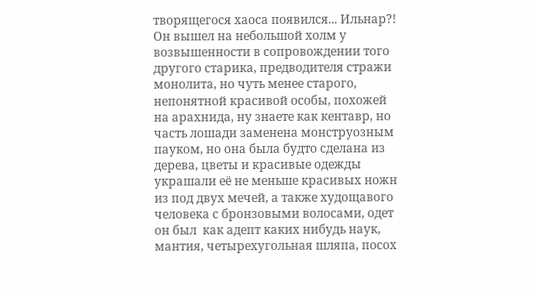творящегося хаоса появился... Ильнар?! Он вышел на небольшой холм у возвышенности в сопровождении того другого старика, предводителя стражи монолита, но чуть менее старого, непонятной красивой особы, похожей на арахнида, ну знаете как кентавр, но часть лошади заменена монструозным пауком, но она была будто сделана из дерева, цветы и красивые одежды украшали её не меньше красивых ножн из под двух мечей, а также худощавого человека с бронзовыми волосами, одет он был  как адепт каких нибудь наук, мантия, четырехугольная шляпа, посох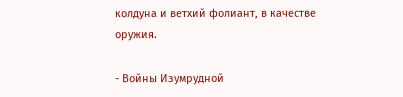колдуна и ветхий фолиант, в качестве оружия.

- Войны Изумрудной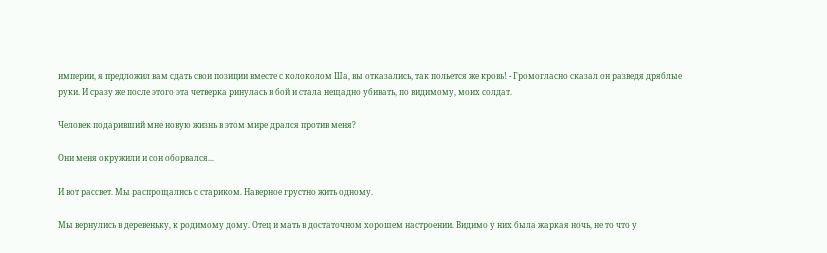империи, я предложил вам сдать свои позиции вместе с колоколом Ша, вы отказались, так польется же кровь! - Громогласно сказал он разведя дряблые руки. И сразу же после этого эта четверка ринулась в бой и стала нещадно убивать, по видимому, моих солдат.

Человек подаривший мне новую жизнь в этом мире дрался против меня?

Они меня окружили и сон оборвался...

И вот рассвет. Мы распрощались с стариком. Наверное грустно жить одному.

Мы вернулись в деревеньку, к родимому дому. Отец и мать в достаточном хорошем настроении. Видимо у них была жаркая ночь, не то что у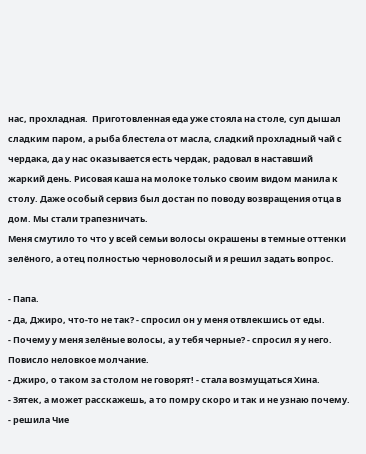нас, прохладная.  Приготовленная еда уже стояла на столе, суп дышал сладким паром, а рыба блестела от масла, сладкий прохладный чай с чердака, да у нас оказывается есть чердак, радовал в наставший жаркий день. Рисовая каша на молоке только своим видом манила к столу. Даже особый сервиз был достан по поводу возвращения отца в дом. Мы стали трапезничать.
Меня смутило то что у всей семьи волосы окрашены в темные оттенки зелёного, а отец полностью черноволосый и я решил задать вопрос.

- Папа.
- Да, Джиро, что-то не так? - спросил он у меня отвлекшись от еды.
- Почему у меня зелёные волосы, а у тебя черные? - спросил я у него. Повисло неловкое молчание.
- Джиро, о таком за столом не говорят! - стала возмущаться Хина.
- Зятек, а может расскажешь, а то помру скоро и так и не узнаю почему. - решила Чие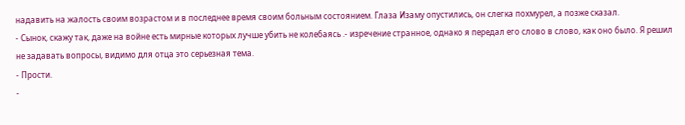надавить на жалость своим возрастом и в последнее время своим больным состоянием. Глаза Изаму опустились, он слегка похмурел, а позже сказал.
- Сынок, скажу так, даже на войне есть мирные которых лучше убить не колебаясь .- изречение странное, однако я передал его слово в слово, как оно было. Я решил не задавать вопросы, видимо для отца это серьезная тема.
- Прости.
-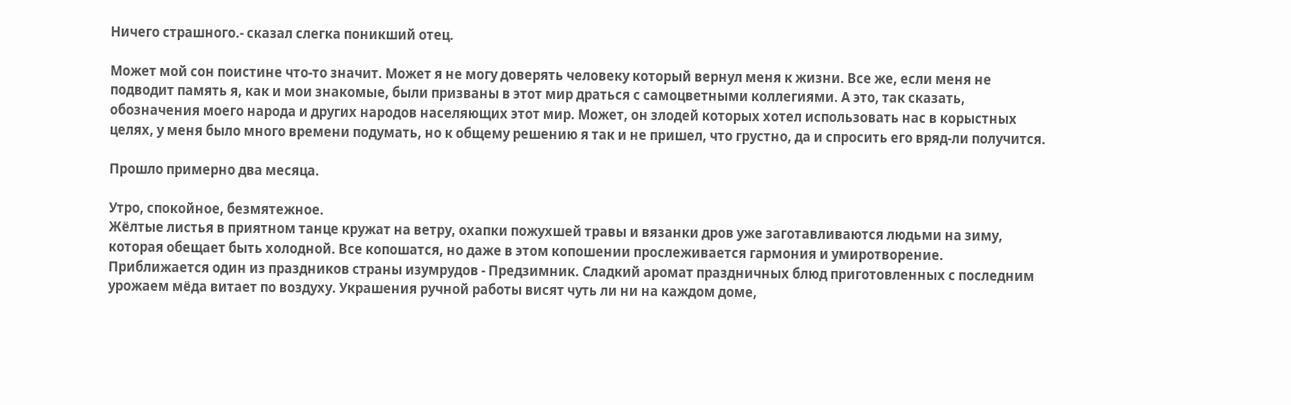Ничего страшного.- сказал слегка поникший отец.

Может мой сон поистине что-то значит. Может я не могу доверять человеку который вернул меня к жизни. Все же, если меня не подводит память я, как и мои знакомые, были призваны в этот мир драться с самоцветными коллегиями. А это, так сказать, обозначения моего народа и других народов населяющих этот мир. Может, он злодей которых хотел использовать нас в корыстных целях, у меня было много времени подумать, но к общему решению я так и не пришел, что грустно, да и спросить его вряд-ли получится.

Прошло примерно два месяца.

Утро, спокойное, безмятежное.
Жёлтые листья в приятном танце кружат на ветру, охапки пожухшей травы и вязанки дров уже заготавливаются людьми на зиму, которая обещает быть холодной. Все копошатся, но даже в этом копошении прослеживается гармония и умиротворение. Приближается один из праздников страны изумрудов - Предзимник. Сладкий аромат праздничных блюд приготовленных с последним урожаем мёда витает по воздуху. Украшения ручной работы висят чуть ли ни на каждом доме,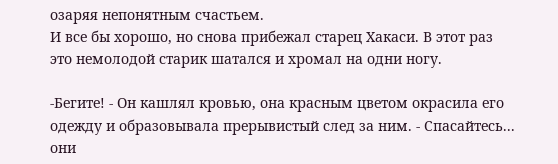озаряя непонятным счастьем.
И все бы хорошо, но снова прибежал старец Хакаси. В этот раз это немолодой старик шатался и хромал на одни ногу.

-Бегите! - Он кашлял кровью, она красным цветом окрасила его одежду и образовывала прерывистый след за ним. - Спасайтесь... они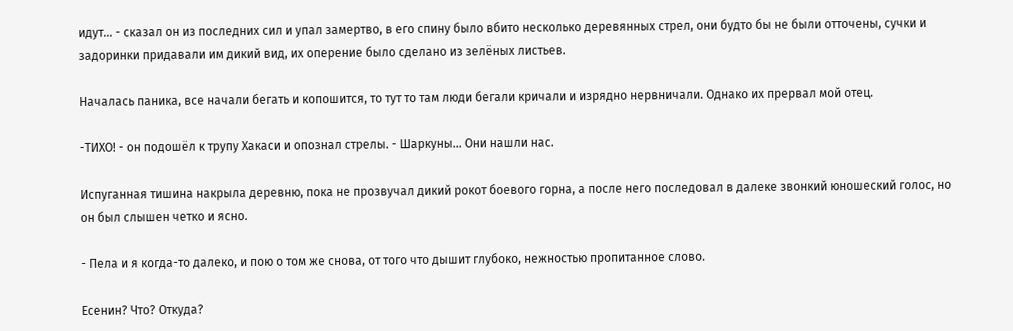идут... - сказал он из последних сил и упал замертво, в его спину было вбито несколько деревянных стрел, они будто бы не были отточены, сучки и задоринки придавали им дикий вид, их оперение было сделано из зелёных листьев.

Началась паника, все начали бегать и копошится, то тут то там люди бегали кричали и изрядно нервничали. Однако их прервал мой отец.

-ТИХО! - он подошёл к трупу Хакаси и опознал стрелы. - Шаркуны... Они нашли нас.

Испуганная тишина накрыла деревню, пока не прозвучал дикий рокот боевого горна, а после него последовал в далеке звонкий юношеский голос, но он был слышен четко и ясно.

- Пела и я когда-то далеко, и пою о том же снова, от того что дышит глубоко, нежностью пропитанное слово.

Есенин? Что? Откуда?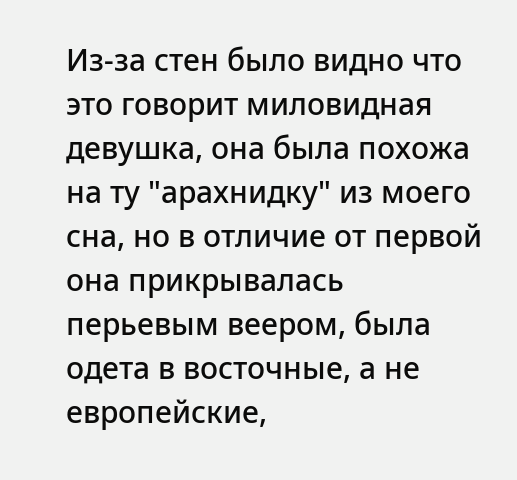Из-за стен было видно что это говорит миловидная девушка, она была похожа на ту "арахнидку" из моего сна, но в отличие от первой она прикрывалась перьевым веером, была одета в восточные, а не европейские,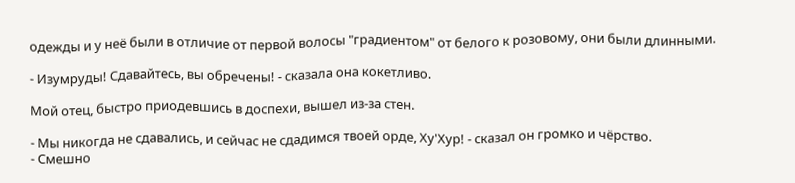одежды и у неё были в отличие от первой волосы "градиентом" от белого к розовому, они были длинными.

- Изумруды! Сдавайтесь, вы обречены! - сказала она кокетливо.

Мой отец, быстро приодевшись в доспехи, вышел из-за стен.

- Мы никогда не сдавались, и сейчас не сдадимся твоей орде, Ху'Хур! - сказал он громко и чёрство.
- Смешно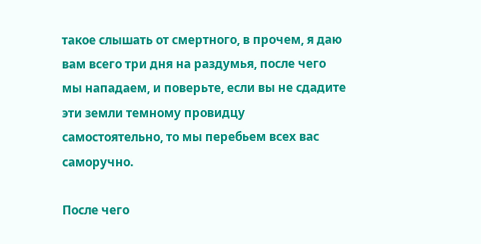такое слышать от смертного, в прочем, я даю вам всего три дня на раздумья, после чего мы нападаем, и поверьте, если вы не сдадите эти земли темному провидцу самостоятельно, то мы перебьем всех вас саморучно.

После чего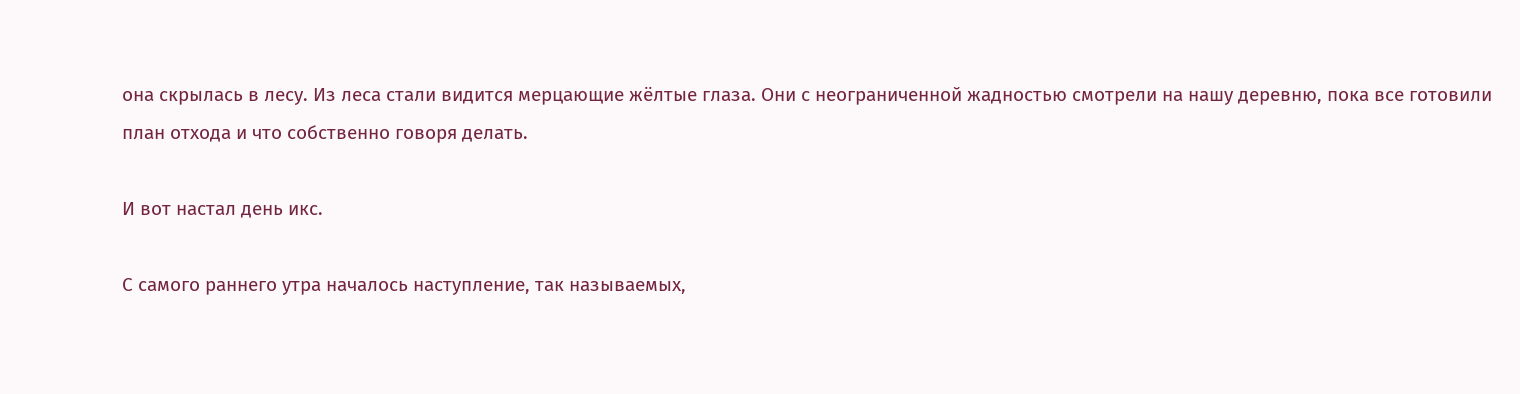она скрылась в лесу. Из леса стали видится мерцающие жёлтые глаза. Они с неограниченной жадностью смотрели на нашу деревню, пока все готовили план отхода и что собственно говоря делать.

И вот настал день икс.

С самого раннего утра началось наступление, так называемых,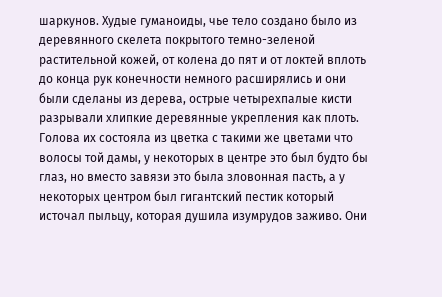шаркунов. Худые гуманоиды, чье тело создано было из деревянного скелета покрытого темно-зеленой растительной кожей, от колена до пят и от локтей вплоть до конца рук конечности немного расширялись и они были сделаны из дерева, острые четырехпалые кисти разрывали хлипкие деревянные укрепления как плоть. Голова их состояла из цветка с такими же цветами что волосы той дамы, у некоторых в центре это был будто бы глаз, но вместо завязи это была зловонная пасть, а у некоторых центром был гигантский пестик который источал пыльцу, которая душила изумрудов заживо. Они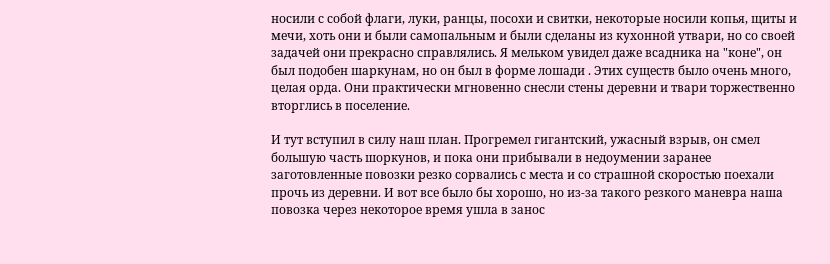носили с собой флаги, луки, ранцы, посохи и свитки, некоторые носили копья, щиты и мечи, хоть они и были самопальным и были сделаны из кухонной утвари, но со своей задачей они прекрасно справлялись. Я мельком увидел даже всадника на "коне", он был подобен шаркунам, но он был в форме лошади . Этих существ было очень много, целая орда. Они практически мгновенно снесли стены деревни и твари торжественно вторглись в поселение.

И тут вступил в силу наш план. Прогремел гигантский, ужасный взрыв, он смел большую часть шоркунов, и пока они прибывали в недоумении заранее заготовленные повозки резко сорвались с места и со страшной скоростью поехали прочь из деревни. И вот все было бы хорошо, но из-за такого резкого маневра наша повозка через некоторое время ушла в занос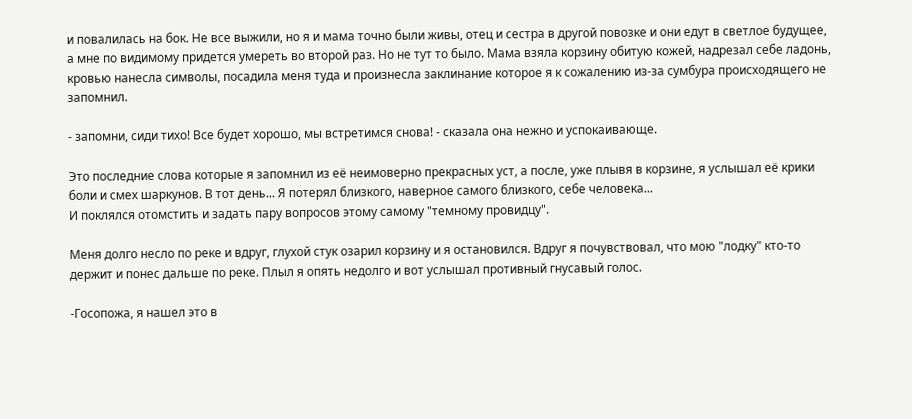и повалилась на бок. Не все выжили, но я и мама точно были живы, отец и сестра в другой повозке и они едут в светлое будущее, а мне по видимому придется умереть во второй раз. Но не тут то было. Мама взяла корзину обитую кожей, надрезал себе ладонь, кровью нанесла символы, посадила меня туда и произнесла заклинание которое я к сожалению из-за сумбура происходящего не запомнил.

- запомни, сиди тихо! Все будет хорошо, мы встретимся снова! - сказала она нежно и успокаивающе.

Это последние слова которые я запомнил из её неимоверно прекрасных уст, а после, уже плывя в корзине, я услышал её крики боли и смех шаркунов. В тот день... Я потерял близкого, наверное самого близкого, себе человека...
И поклялся отомстить и задать пару вопросов этому самому "темному провидцу".

Меня долго несло по реке и вдруг, глухой стук озарил корзину и я остановился. Вдруг я почувствовал, что мою "лодку" кто-то держит и понес дальше по реке. Плыл я опять недолго и вот услышал противный гнусавый голос.

-Госопожа, я нашел это в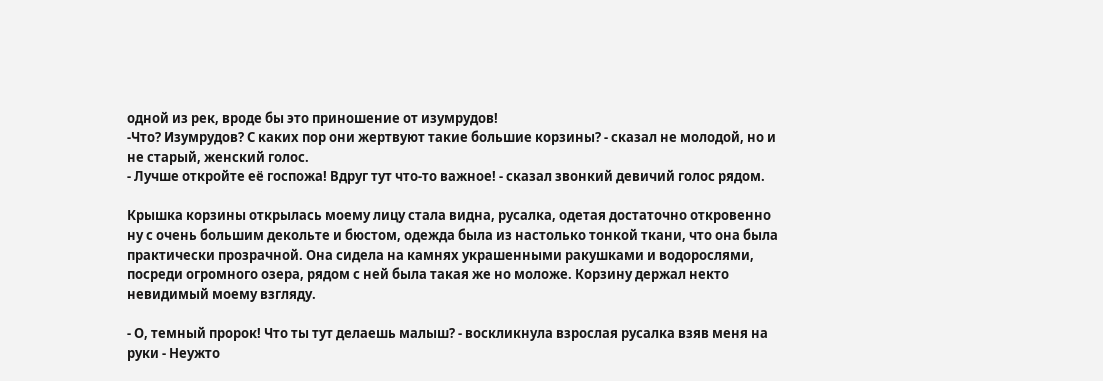одной из рек, вроде бы это приношение от изумрудов!
-Что? Изумрудов? С каких пор они жертвуют такие большие корзины? - сказал не молодой, но и не старый, женский голос.
- Лучше откройте её госпожа! Вдруг тут что-то важное! - сказал звонкий девичий голос рядом.

Крышка корзины открылась моему лицу стала видна, русалка, одетая достаточно откровенно ну с очень большим декольте и бюстом, одежда была из настолько тонкой ткани, что она была практически прозрачной. Она сидела на камнях украшенными ракушками и водорослями, посреди огромного озера, рядом с ней была такая же но моложе. Корзину держал некто невидимый моему взгляду.

- О, темный пророк! Что ты тут делаешь малыш? - воскликнула взрослая русалка взяв меня на руки - Неужто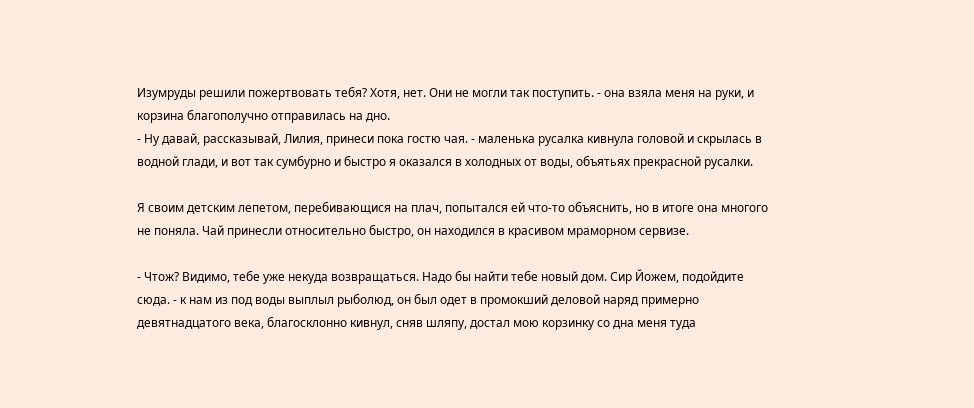Изумруды решили пожертвовать тебя? Хотя, нет. Они не могли так поступить. - она взяла меня на руки, и корзина благополучно отправилась на дно.
- Ну давай, рассказывай, Лилия, принеси пока гостю чая. - маленька русалка кивнула головой и скрылась в водной глади, и вот так сумбурно и быстро я оказался в холодных от воды, объятьях прекрасной русалки.

Я своим детским лепетом, перебивающися на плач, попытался ей что-то объяснить, но в итоге она многого не поняла. Чай принесли относительно быстро, он находился в красивом мраморном сервизе.

- Чтож? Видимо, тебе уже некуда возвращаться. Надо бы найти тебе новый дом. Сир Йожем, подойдите сюда. - к нам из под воды выплыл рыболюд, он был одет в промокший деловой наряд примерно девятнадцатого века, благосклонно кивнул, сняв шляпу, достал мою корзинку со дна меня туда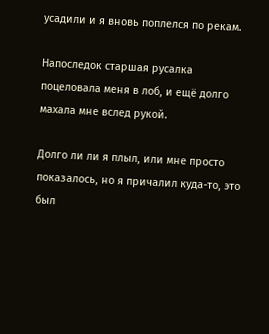усадили и я вновь поплелся по рекам.

Напоследок старшая русалка поцеловала меня в лоб, и ещё долго махала мне вслед рукой.

Долго ли ли я плыл, или мне просто показалось, но я причалил куда-то, это был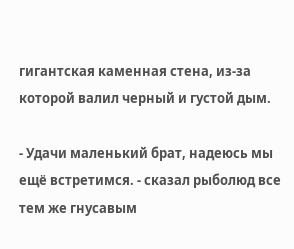гигантская каменная стена, из-за которой валил черный и густой дым.

- Удачи маленький брат, надеюсь мы ещё встретимся. - сказал рыболюд все тем же гнусавым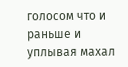голосом что и раньше и уплывая махал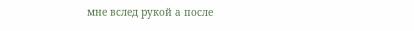мне вслед рукой а после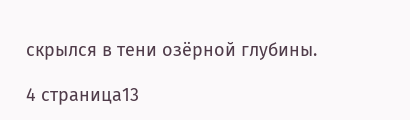скрылся в тени озёрной глубины.

4 страница13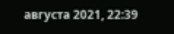августа 2021, 22:39